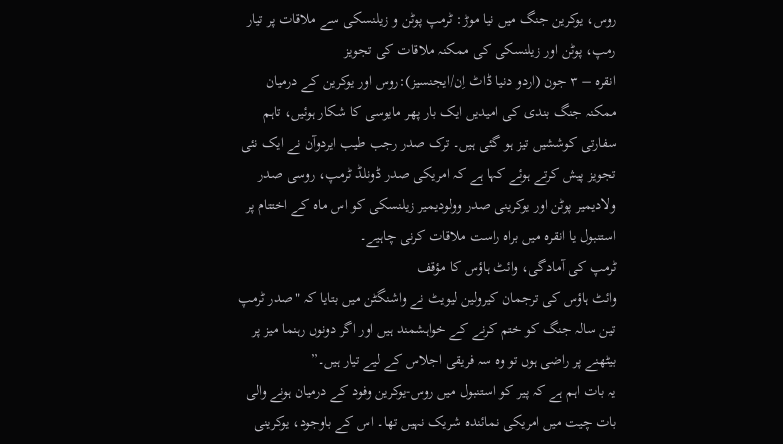روس، یوکرین جنگ میں نیا موڑ: ٹرمپ پوٹن و زیلنسکی سے ملاقات پر تیار
رمپ، پوٹن اور زیلنسکی کی ممکنہ ملاقات کی تجویز
انقرہ – ۳ جون (اردو دنیا ڈاٹ اِن/ایجنسیز):روس اور یوکرین کے درمیان ممکنہ جنگ بندی کی امیدیں ایک بار پھر مایوسی کا شکار ہوئیں، تاہم سفارتی کوششیں تیز ہو گئی ہیں۔ ترک صدر رجب طیب ایردوآن نے ایک نئی تجویز پیش کرتے ہوئے کہا ہے کہ امریکی صدر ڈونلڈ ٹرمپ، روسی صدر ولادیمیر پوٹن اور یوکرینی صدر وولودیمیر زیلنسکی کو اس ماہ کے اختتام پر استنبول یا انقرہ میں براہ راست ملاقات کرنی چاہیے۔
ٹرمپ کی آمادگی، وائٹ ہاؤس کا مؤقف
وائٹ ہاؤس کی ترجمان کیرولین لیویٹ نے واشنگٹن میں بتایا کہ "صدر ٹرمپ تین سالہ جنگ کو ختم کرنے کے خواہشمند ہیں اور اگر دونوں رہنما میز پر بیٹھنے پر راضی ہوں تو وہ سہ فریقی اجلاس کے لیے تیار ہیں۔”
یہ بات اہم ہے کہ پیر کو استنبول میں روس-یوکرین وفود کے درمیان ہونے والی بات چیت میں امریکی نمائندہ شریک نہیں تھا۔ اس کے باوجود، یوکرینی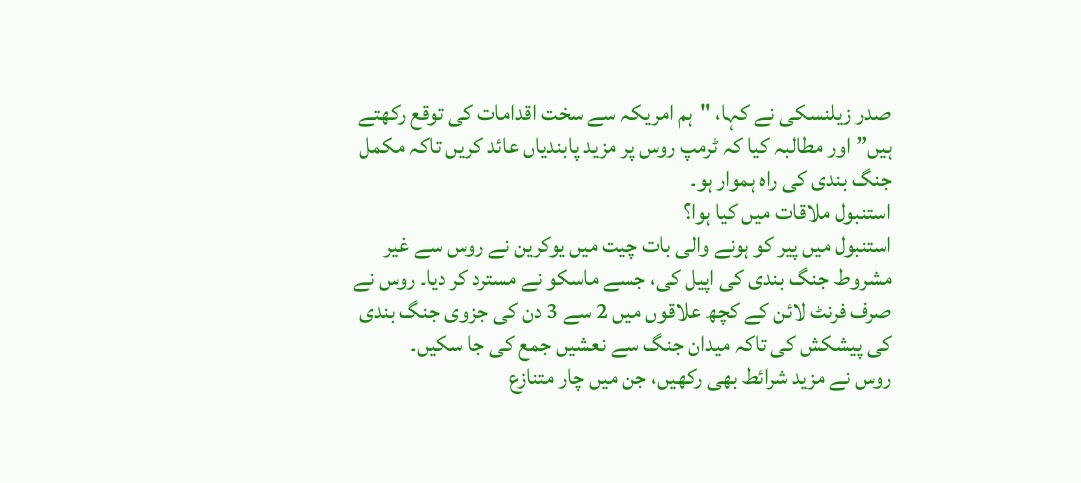صدر زیلنسکی نے کہا، "ہم امریکہ سے سخت اقدامات کی توقع رکھتے ہیں” اور مطالبہ کیا کہ ٹرمپ روس پر مزید پابندیاں عائد کریں تاکہ مکمل جنگ بندی کی راہ ہموار ہو۔
استنبول ملاقات میں کیا ہوا؟
استنبول میں پیر کو ہونے والی بات چیت میں یوکرین نے روس سے غیر مشروط جنگ بندی کی اپیل کی، جسے ماسکو نے مسترد کر دیا۔ روس نے صرف فرنٹ لائن کے کچھ علاقوں میں 2 سے 3 دن کی جزوی جنگ بندی کی پیشکش کی تاکہ میدان جنگ سے نعشیں جمع کی جا سکیں۔
روس نے مزید شرائط بھی رکھیں، جن میں چار متنازع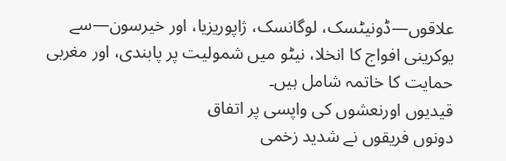علاقوں—ڈونیٹسک، لوگانسک، ژاپوریزیا، اور خیرسون—سے یوکرینی افواج کا انخلا، نیٹو میں شمولیت پر پابندی، اور مغربی حمایت کا خاتمہ شامل ہیں۔
قیدیوں اورنعشوں کی واپسی پر اتفاق
دونوں فریقوں نے شدید زخمی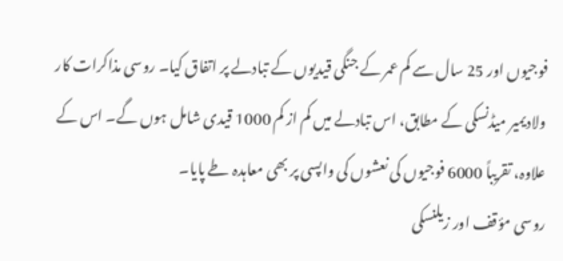فوجیوں اور 25 سال سے کم عمر کے جنگی قیدیوں کے تبادلے پر اتفاق کیا۔ روسی مذاکرات کار ولادیمیر میڈنسکی کے مطابق، اس تبادلے میں کم از کم 1000 قیدی شامل ہوں گے۔ اس کے علاوہ، تقریباً 6000 فوجیوں کی نعشوں کی واپسی پر بھی معاہدہ طے پایا۔
روسی مؤقف اور زیلنسکی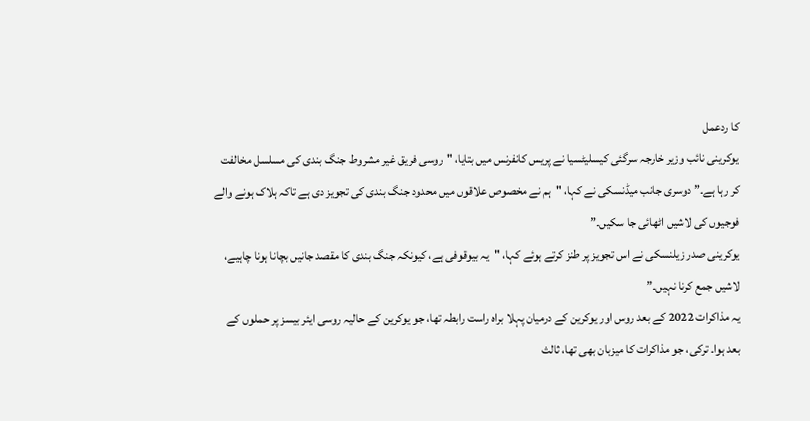کا ردعمل
یوکرینی نائب وزیر خارجہ سرگئی کیسلیٹسیا نے پریس کانفرنس میں بتایا، "روسی فریق غیر مشروط جنگ بندی کی مسلسل مخالفت کر رہا ہے۔” دوسری جانب میڈنسکی نے کہا، "ہم نے مخصوص علاقوں میں محدود جنگ بندی کی تجویز دی ہے تاکہ ہلاک ہونے والے فوجیوں کی لاشیں اٹھائی جا سکیں۔”
یوکرینی صدر زیلنسکی نے اس تجویز پر طنز کرتے ہوئے کہا، "یہ بیوقوفی ہے، کیونکہ جنگ بندی کا مقصد جانیں بچانا ہونا چاہیے، لاشیں جمع کرنا نہیں۔”
یہ مذاکرات 2022 کے بعد روس اور یوکرین کے درمیان پہلا براہ راست رابطہ تھا، جو یوکرین کے حالیہ روسی ایئر بیسز پر حملوں کے بعد ہوا۔ ترکی، جو مذاکرات کا میزبان بھی تھا، ثالث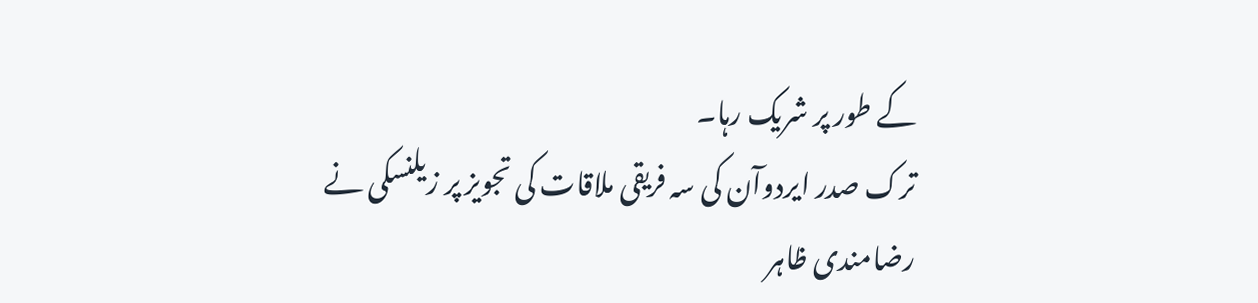کے طور پر شریک رہا۔
ترک صدر ایردوآن کی سہ فریقی ملاقات کی تجویز پر زیلنسکی نے رضامندی ظاہر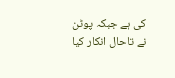کی ہے جبکہ پوٹن نے تاحال انکار کیا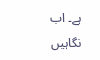ہے۔ اب نگاہیں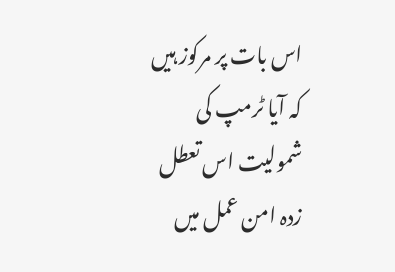اس بات پر مرکوز ہیں کہ آیا ٹرمپ کی شمولیت اس تعطل زدہ امن عمل میں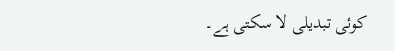کوئی تبدیلی لا سکتی ہے۔